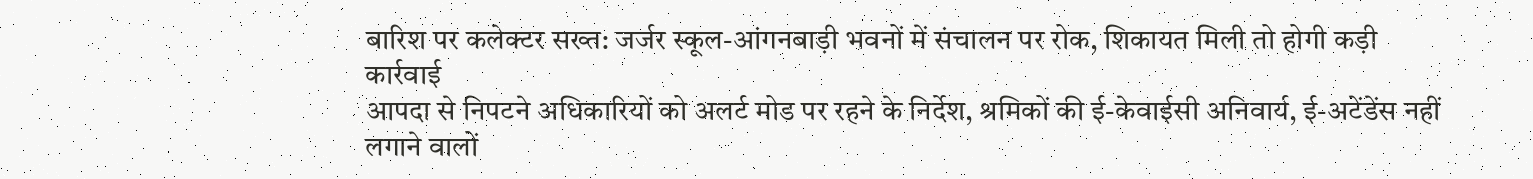बारिश पर कलेक्टर सख्त: जर्जर स्कूल-आंगनबाड़ी भवनों में संचालन पर रोक, शिकायत मिली तो होगी कड़ी कार्रवाई
आपदा से निपटने अधिकारियों को अलर्ट मोड पर रहने के निर्देश, श्रमिकों की ई-केवाईसी अनिवार्य, ई-अटेंडेंस नहीं लगाने वालों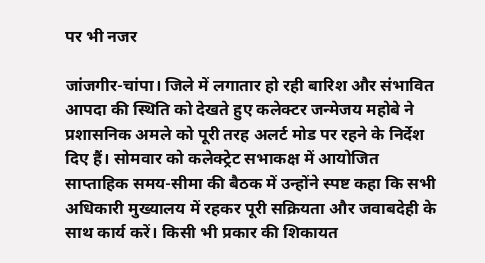पर भी नजर

जांजगीर-चांपा। जिले में लगातार हो रही बारिश और संभावित आपदा की स्थिति को देखते हुए कलेक्टर जन्मेजय महोबे ने प्रशासनिक अमले को पूरी तरह अलर्ट मोड पर रहने के निर्देश दिए हैं। सोमवार को कलेक्ट्रेट सभाकक्ष में आयोजित साप्ताहिक समय-सीमा की बैठक में उन्होंने स्पष्ट कहा कि सभी अधिकारी मुख्यालय में रहकर पूरी सक्रियता और जवाबदेही के साथ कार्य करें। किसी भी प्रकार की शिकायत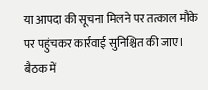या आपदा की सूचना मिलने पर तत्काल मौके पर पहुंचकर कार्रवाई सुनिश्चित की जाए।
बैठक में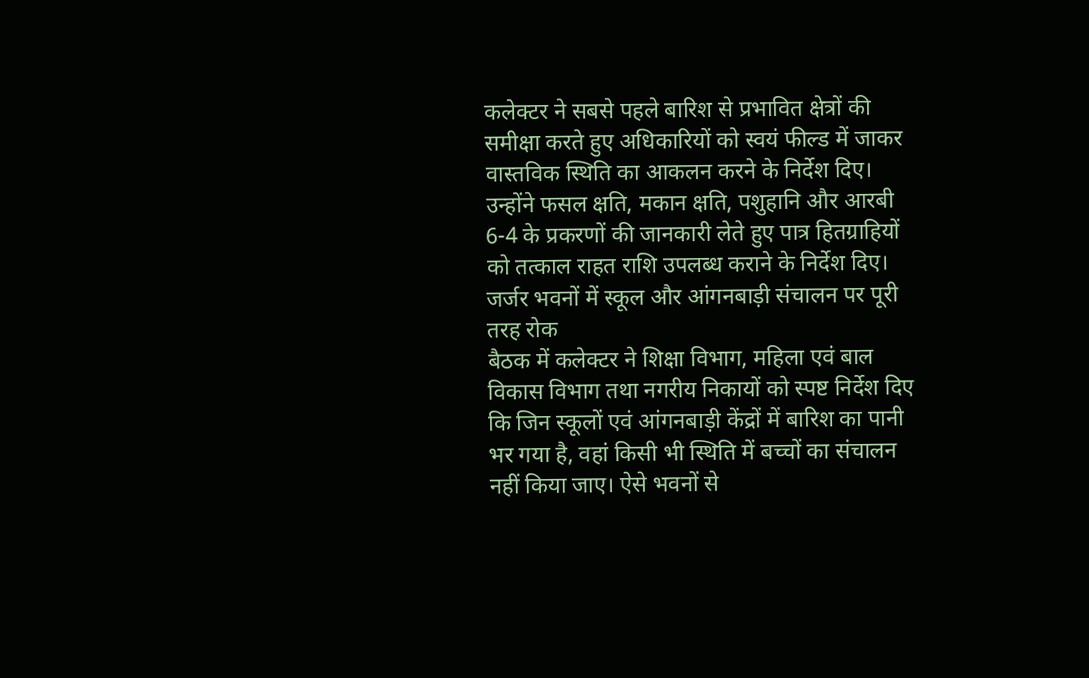कलेक्टर ने सबसे पहले बारिश से प्रभावित क्षेत्रों की समीक्षा करते हुए अधिकारियों को स्वयं फील्ड में जाकर वास्तविक स्थिति का आकलन करने के निर्देश दिए। उन्होंने फसल क्षति, मकान क्षति, पशुहानि और आरबी 6-4 के प्रकरणों की जानकारी लेते हुए पात्र हितग्राहियों को तत्काल राहत राशि उपलब्ध कराने के निर्देश दिए।
जर्जर भवनों में स्कूल और आंगनबाड़ी संचालन पर पूरी तरह रोक
बैठक में कलेक्टर ने शिक्षा विभाग, महिला एवं बाल विकास विभाग तथा नगरीय निकायों को स्पष्ट निर्देश दिए कि जिन स्कूलों एवं आंगनबाड़ी केंद्रों में बारिश का पानी भर गया है, वहां किसी भी स्थिति में बच्चों का संचालन नहीं किया जाए। ऐसे भवनों से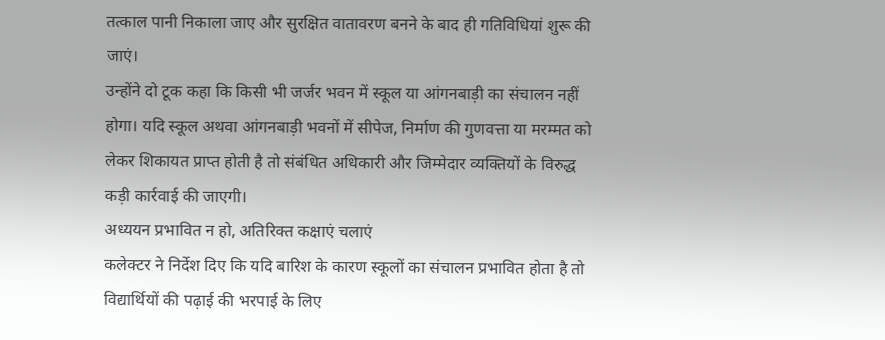तत्काल पानी निकाला जाए और सुरक्षित वातावरण बनने के बाद ही गतिविधियां शुरू की जाएं।
उन्होंने दो टूक कहा कि किसी भी जर्जर भवन में स्कूल या आंगनबाड़ी का संचालन नहीं होगा। यदि स्कूल अथवा आंगनबाड़ी भवनों में सीपेज, निर्माण की गुणवत्ता या मरम्मत को लेकर शिकायत प्राप्त होती है तो संबंधित अधिकारी और जिम्मेदार व्यक्तियों के विरुद्ध कड़ी कार्रवाई की जाएगी।
अध्ययन प्रभावित न हो, अतिरिक्त कक्षाएं चलाएं
कलेक्टर ने निर्देश दिए कि यदि बारिश के कारण स्कूलों का संचालन प्रभावित होता है तो विद्यार्थियों की पढ़ाई की भरपाई के लिए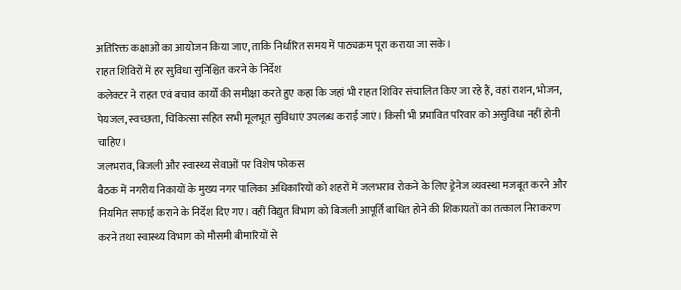अतिरिक्त कक्षाओं का आयोजन किया जाए, ताकि निर्धारित समय में पाठ्यक्रम पूरा कराया जा सके।
राहत शिविरों में हर सुविधा सुनिश्चित करने के निर्देश
कलेक्टर ने राहत एवं बचाव कार्यों की समीक्षा करते हुए कहा कि जहां भी राहत शिविर संचालित किए जा रहे हैं, वहां राशन, भोजन, पेयजल, स्वच्छता, चिकित्सा सहित सभी मूलभूत सुविधाएं उपलब्ध कराई जाएं। किसी भी प्रभावित परिवार को असुविधा नहीं होनी चाहिए।
जलभराव, बिजली और स्वास्थ्य सेवाओं पर विशेष फोकस
बैठक में नगरीय निकायों के मुख्य नगर पालिका अधिकारियों को शहरों में जलभराव रोकने के लिए ड्रेनेज व्यवस्था मजबूत करने और नियमित सफाई कराने के निर्देश दिए गए। वहीं विद्युत विभाग को बिजली आपूर्ति बाधित होने की शिकायतों का तत्काल निराकरण करने तथा स्वास्थ्य विभाग को मौसमी बीमारियों से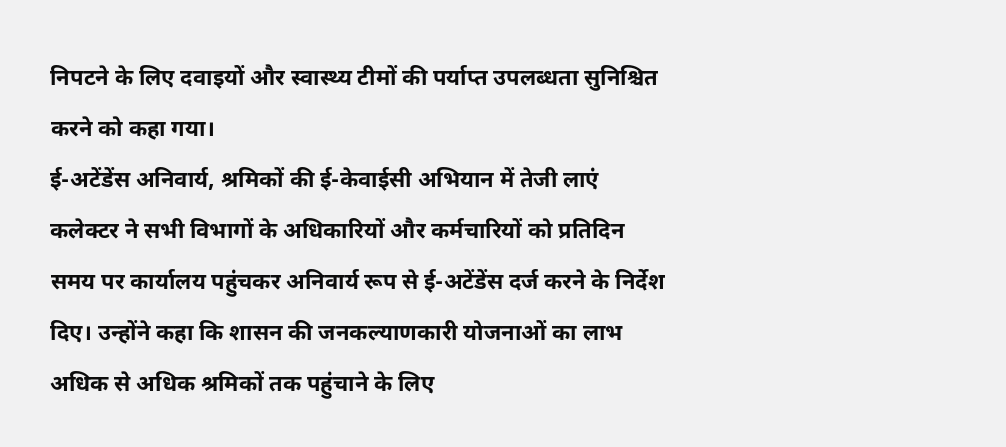निपटने के लिए दवाइयों और स्वास्थ्य टीमों की पर्याप्त उपलब्धता सुनिश्चित करने को कहा गया।
ई-अटेंडेंस अनिवार्य, श्रमिकों की ई-केवाईसी अभियान में तेजी लाएं
कलेक्टर ने सभी विभागों के अधिकारियों और कर्मचारियों को प्रतिदिन समय पर कार्यालय पहुंचकर अनिवार्य रूप से ई-अटेंडेंस दर्ज करने के निर्देश दिए। उन्होंने कहा कि शासन की जनकल्याणकारी योजनाओं का लाभ अधिक से अधिक श्रमिकों तक पहुंचाने के लिए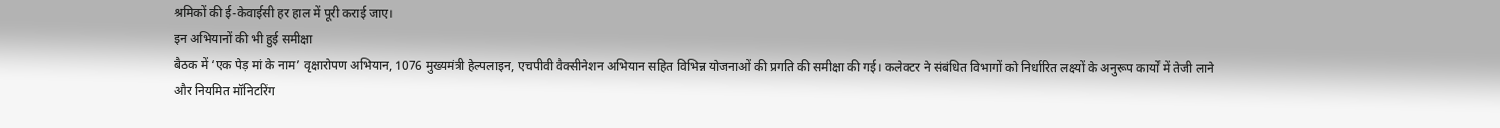श्रमिकों की ई-केवाईसी हर हाल में पूरी कराई जाए।
इन अभियानों की भी हुई समीक्षा
बैठक में ‘एक पेड़ मां के नाम’ वृक्षारोपण अभियान, 1076 मुख्यमंत्री हेल्पलाइन, एचपीवी वैक्सीनेशन अभियान सहित विभिन्न योजनाओं की प्रगति की समीक्षा की गई। कलेक्टर ने संबंधित विभागों को निर्धारित लक्ष्यों के अनुरूप कार्यों में तेजी लाने और नियमित मॉनिटरिंग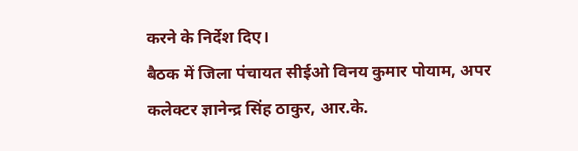करने के निर्देश दिए।
बैठक में जिला पंचायत सीईओ विनय कुमार पोयाम, अपर कलेक्टर ज्ञानेन्द्र सिंह ठाकुर, आर.के.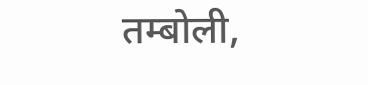तम्बोली,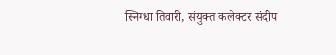स्निग्धा तिवारी, संयुक्त कलेक्टर संदीप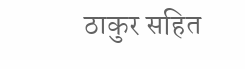ठाकुर सहित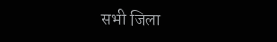सभी जिला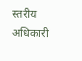स्तरीय अधिकारी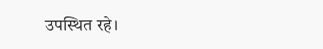उपस्थित रहे।